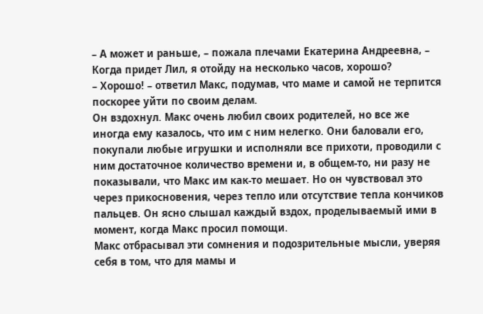– А может и раньше, – пожала плечами Екатерина Андреевна, – Когда придет Лил, я отойду на несколько часов, хорошо?
– Хорошо! – ответил Макс, подумав, что маме и самой не терпится поскорее уйти по своим делам.
Он вздохнул. Макс очень любил своих родителей, но все же иногда ему казалось, что им с ним нелегко. Они баловали его, покупали любые игрушки и исполняли все прихоти, проводили с ним достаточное количество времени и, в общем-то, ни разу не показывали, что Макс им как-то мешает. Но он чувствовал это через прикосновения, через тепло или отсутствие тепла кончиков пальцев. Он ясно слышал каждый вздох, проделываемый ими в момент, когда Макс просил помощи.
Макс отбрасывал эти сомнения и подозрительные мысли, уверяя себя в том, что для мамы и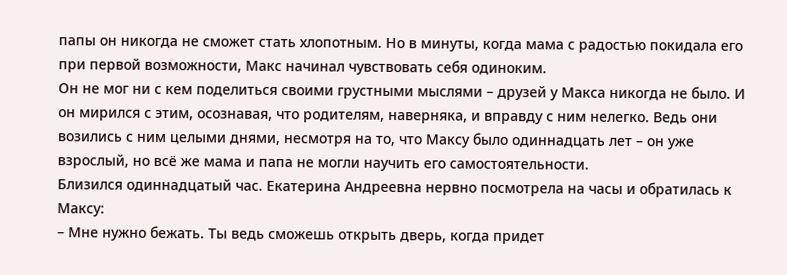папы он никогда не сможет стать хлопотным. Но в минуты, когда мама с радостью покидала его при первой возможности, Макс начинал чувствовать себя одиноким.
Он не мог ни с кем поделиться своими грустными мыслями – друзей у Макса никогда не было. И он мирился с этим, осознавая, что родителям, наверняка, и вправду с ним нелегко. Ведь они возились с ним целыми днями, несмотря на то, что Максу было одиннадцать лет – он уже взрослый, но всё же мама и папа не могли научить его самостоятельности.
Близился одиннадцатый час. Екатерина Андреевна нервно посмотрела на часы и обратилась к Максу:
– Мне нужно бежать. Ты ведь сможешь открыть дверь, когда придет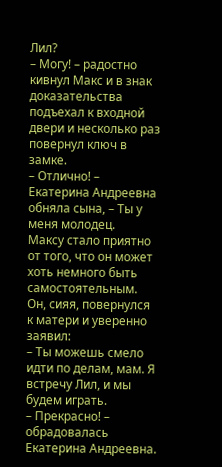Лил?
– Могу! – радостно кивнул Макс и в знак доказательства подъехал к входной двери и несколько раз повернул ключ в замке.
– Отлично! – Екатерина Андреевна обняла сына, – Ты у меня молодец.
Максу стало приятно от того, что он может хоть немного быть самостоятельным. Он, сияя, повернулся к матери и уверенно заявил:
– Ты можешь смело идти по делам, мам. Я встречу Лил, и мы будем играть.
– Прекрасно! – обрадовалась Екатерина Андреевна.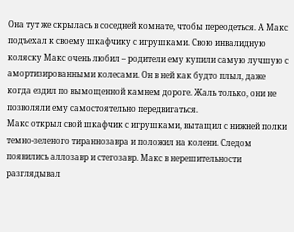Она тут же скрылась в соседней комнате, чтобы переодеться. А Макс подъехал к своему шкафчику с игрушками. Свою инвалидную коляску Макс очень любил – родители ему купили самую лучшую с амортизированными колесами. Он в ней как будто плыл, даже когда ездил по вымощенной камнем дороге. Жаль только, они не позволяли ему самостоятельно передвигаться.
Макс открыл свой шкафчик с игрушками, вытащил с нижней полки темно-зеленого тираннозавра и положил на колени. Следом появились аллозавр и стегозавр. Макс в нерешительности разглядывал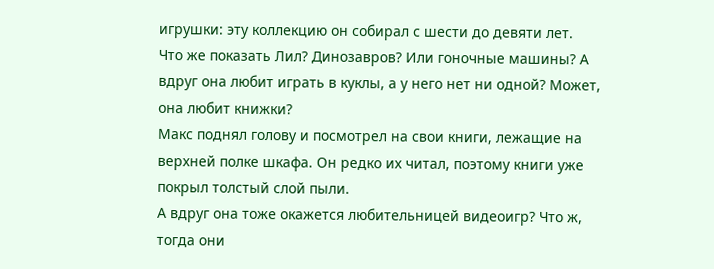игрушки: эту коллекцию он собирал с шести до девяти лет.
Что же показать Лил? Динозавров? Или гоночные машины? А вдруг она любит играть в куклы, а у него нет ни одной? Может, она любит книжки?
Макс поднял голову и посмотрел на свои книги, лежащие на верхней полке шкафа. Он редко их читал, поэтому книги уже покрыл толстый слой пыли.
А вдруг она тоже окажется любительницей видеоигр? Что ж, тогда они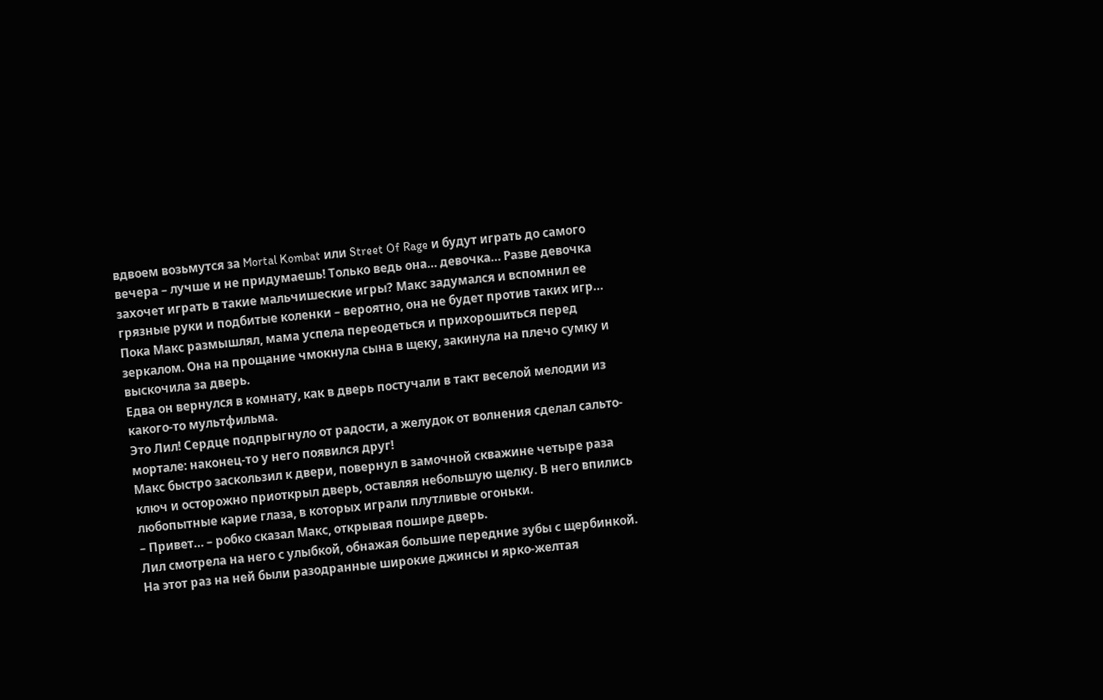вдвоем возьмутся за Mortal Kombat или Street Of Rage и будут играть до самого вечера – лучше и не придумаешь! Только ведь она… девочка… Разве девочка захочет играть в такие мальчишеские игры? Макс задумался и вспомнил ее грязные руки и подбитые коленки – вероятно, она не будет против таких игр…
Пока Макс размышлял, мама успела переодеться и прихорошиться перед зеркалом. Она на прощание чмокнула сына в щеку, закинула на плечо сумку и выскочила за дверь.
Едва он вернулся в комнату, как в дверь постучали в такт веселой мелодии из какого-то мультфильма.
Это Лил! Сердце подпрыгнуло от радости, а желудок от волнения сделал сальто-мортале: наконец-то у него появился друг!
Макс быстро заскользил к двери, повернул в замочной скважине четыре раза ключ и осторожно приоткрыл дверь, оставляя небольшую щелку. В него впились любопытные карие глаза, в которых играли плутливые огоньки.
– Привет… – робко сказал Макс, открывая пошире дверь.
Лил смотрела на него с улыбкой, обнажая большие передние зубы с щербинкой. На этот раз на ней были разодранные широкие джинсы и ярко-желтая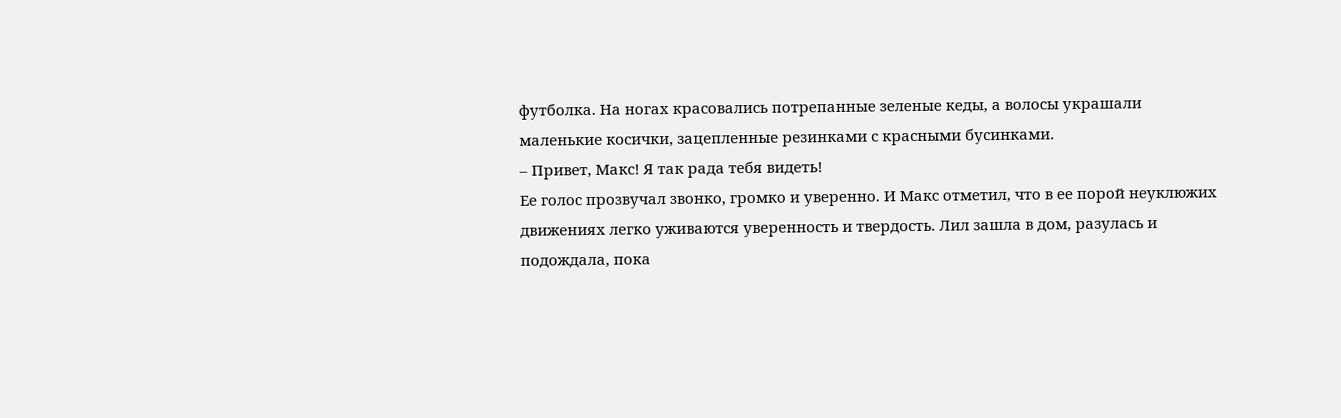футболка. На ногах красовались потрепанные зеленые кеды, а волосы украшали маленькие косички, зацепленные резинками с красными бусинками.
– Привет, Макс! Я так рада тебя видеть!
Ее голос прозвучал звонко, громко и уверенно. И Макс отметил, что в ее порой неуклюжих движениях легко уживаются уверенность и твердость. Лил зашла в дом, разулась и подождала, пока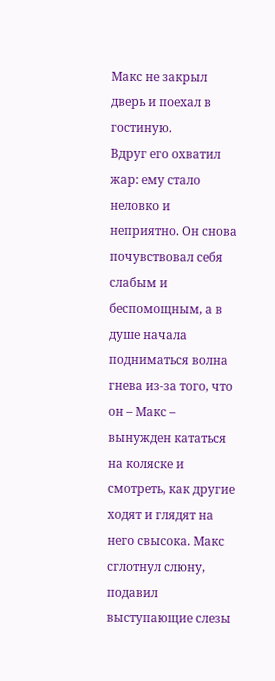Макс не закрыл дверь и поехал в гостиную.
Вдруг его охватил жар: ему стало неловко и неприятно. Он снова почувствовал себя слабым и беспомощным, а в душе начала подниматься волна гнева из-за того, что он – Макс – вынужден кататься на коляске и смотреть, как другие ходят и глядят на него свысока. Макс сглотнул слюну, подавил выступающие слезы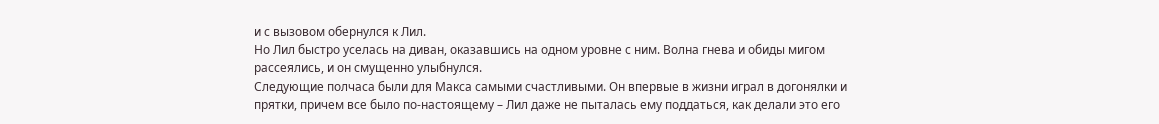и с вызовом обернулся к Лил.
Но Лил быстро уселась на диван, оказавшись на одном уровне с ним. Волна гнева и обиды мигом рассеялись, и он смущенно улыбнулся.
Следующие полчаса были для Макса самыми счастливыми. Он впервые в жизни играл в догонялки и прятки, причем все было по-настоящему – Лил даже не пыталась ему поддаться, как делали это его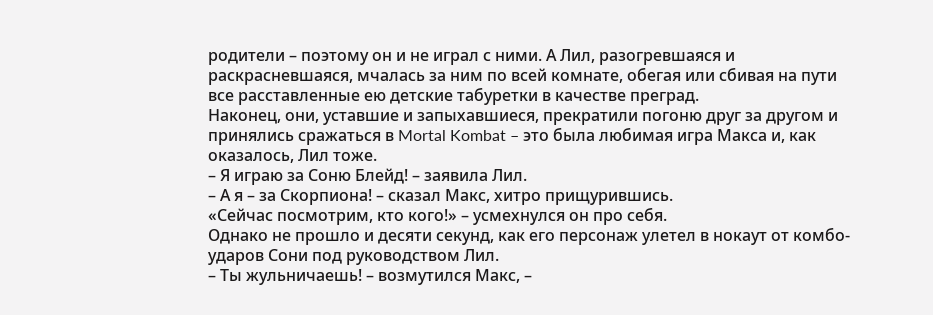родители – поэтому он и не играл с ними. А Лил, разогревшаяся и раскрасневшаяся, мчалась за ним по всей комнате, обегая или сбивая на пути все расставленные ею детские табуретки в качестве преград.
Наконец, они, уставшие и запыхавшиеся, прекратили погоню друг за другом и принялись сражаться в Mortal Kombat – это была любимая игра Макса и, как оказалось, Лил тоже.
– Я играю за Соню Блейд! – заявила Лил.
– А я – за Скорпиона! – сказал Макс, хитро прищурившись.
«Сейчас посмотрим, кто кого!» – усмехнулся он про себя.
Однако не прошло и десяти секунд, как его персонаж улетел в нокаут от комбо-ударов Сони под руководством Лил.
– Ты жульничаешь! – возмутился Макс, –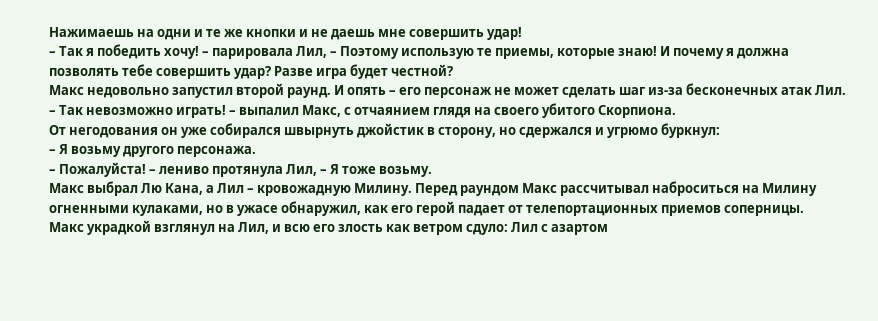Нажимаешь на одни и те же кнопки и не даешь мне совершить удар!
– Так я победить хочу! – парировала Лил, – Поэтому использую те приемы, которые знаю! И почему я должна позволять тебе совершить удар? Разве игра будет честной?
Макс недовольно запустил второй раунд. И опять – его персонаж не может сделать шаг из-за бесконечных атак Лил.
– Так невозможно играть! – выпалил Макс, с отчаянием глядя на своего убитого Скорпиона.
От негодования он уже собирался швырнуть джойстик в сторону, но сдержался и угрюмо буркнул:
– Я возьму другого персонажа.
– Пожалуйста! – лениво протянула Лил, – Я тоже возьму.
Макс выбрал Лю Кана, а Лил – кровожадную Милину. Перед раундом Макс рассчитывал наброситься на Милину огненными кулаками, но в ужасе обнаружил, как его герой падает от телепортационных приемов соперницы.
Макс украдкой взглянул на Лил, и всю его злость как ветром сдуло: Лил с азартом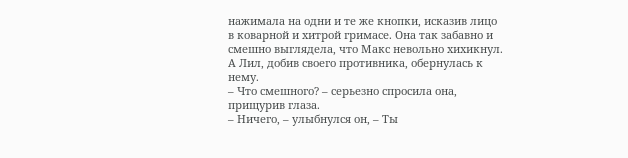нажимала на одни и те же кнопки, исказив лицо в коварной и хитрой гримасе. Она так забавно и смешно выглядела, что Макс невольно хихикнул.
А Лил, добив своего противника, обернулась к нему.
– Что смешного? – серьезно спросила она, прищурив глаза.
– Ничего, – улыбнулся он, – Ты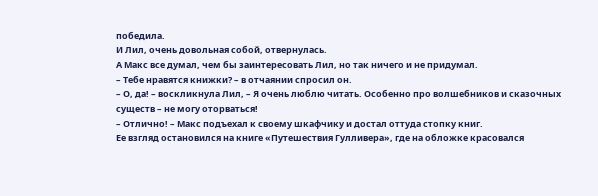победила.
И Лил, очень довольная собой, отвернулась.
А Макс все думал, чем бы заинтересовать Лил, но так ничего и не придумал.
– Тебе нравятся книжки? – в отчаянии спросил он.
– О, да! – воскликнула Лил, – Я очень люблю читать. Особенно про волшебников и сказочных существ – не могу оторваться!
– Отлично! – Макс подъехал к своему шкафчику и достал оттуда стопку книг.
Ее взгляд остановился на книге «Путешествия Гулливера», где на обложке красовался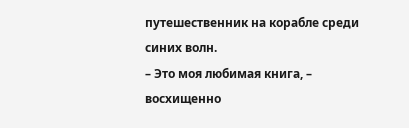путешественник на корабле среди синих волн.
– Это моя любимая книга, – восхищенно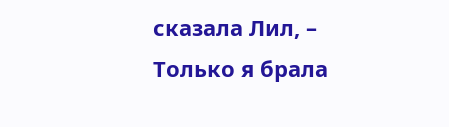сказала Лил, – Только я брала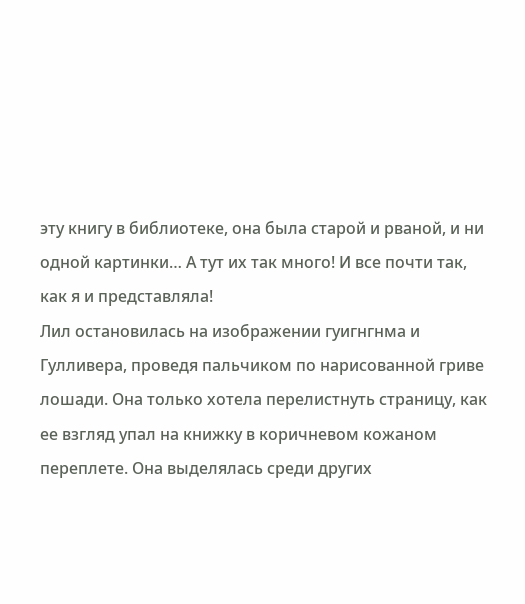эту книгу в библиотеке, она была старой и рваной, и ни одной картинки… А тут их так много! И все почти так, как я и представляла!
Лил остановилась на изображении гуигнгнма и Гулливера, проведя пальчиком по нарисованной гриве лошади. Она только хотела перелистнуть страницу, как ее взгляд упал на книжку в коричневом кожаном переплете. Она выделялась среди других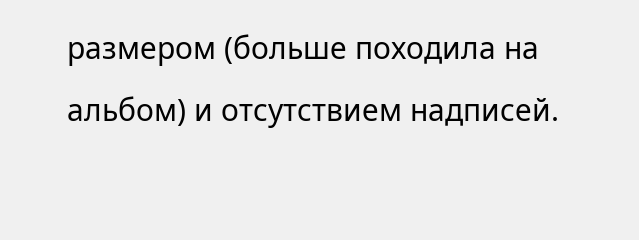размером (больше походила на альбом) и отсутствием надписей.